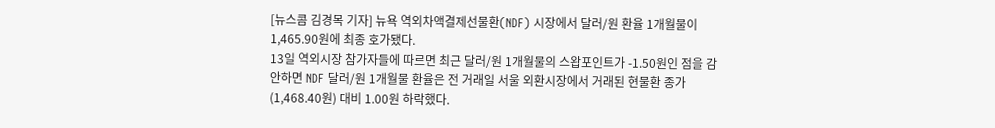[뉴스콤 김경목 기자] 뉴욕 역외차액결제선물환(NDF) 시장에서 달러/원 환율 1개월물이 1,465.90원에 최종 호가됐다.
13일 역외시장 참가자들에 따르면 최근 달러/원 1개월물의 스왑포인트가 -1.50원인 점을 감안하면 NDF 달러/원 1개월물 환율은 전 거래일 서울 외환시장에서 거래된 현물환 종가(1,468.40원) 대비 1.00원 하락했다.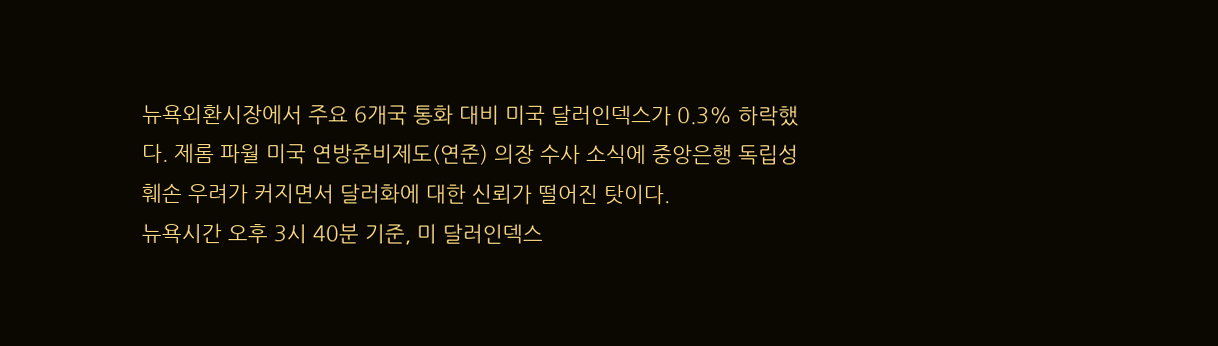뉴욕외환시장에서 주요 6개국 통화 대비 미국 달러인덱스가 0.3% 하락했다. 제롬 파월 미국 연방준비제도(연준) 의장 수사 소식에 중앙은행 독립성 훼손 우려가 커지면서 달러화에 대한 신뢰가 떨어진 탓이다.
뉴욕시간 오후 3시 40분 기준, 미 달러인덱스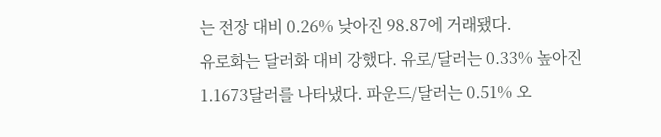는 전장 대비 0.26% 낮아진 98.87에 거래됐다.
유로화는 달러화 대비 강했다. 유로/달러는 0.33% 높아진 1.1673달러를 나타냈다. 파운드/달러는 0.51% 오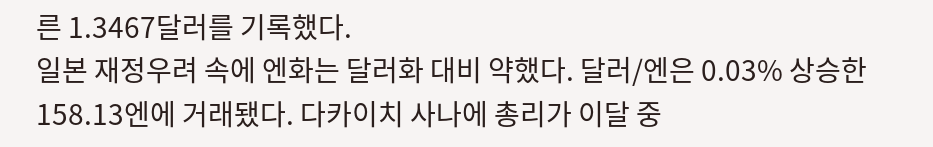른 1.3467달러를 기록했다.
일본 재정우려 속에 엔화는 달러화 대비 약했다. 달러/엔은 0.03% 상승한 158.13엔에 거래됐다. 다카이치 사나에 총리가 이달 중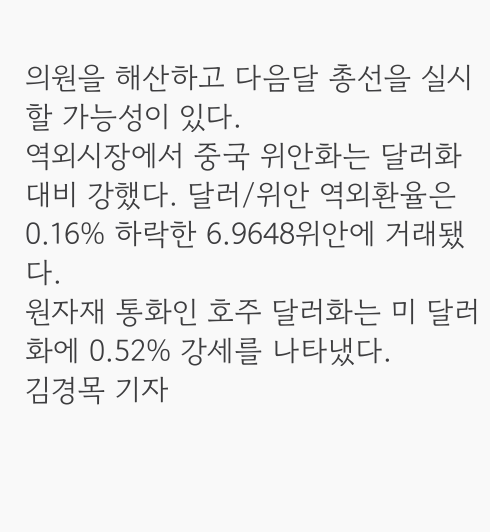의원을 해산하고 다음달 총선을 실시할 가능성이 있다.
역외시장에서 중국 위안화는 달러화 대비 강했다. 달러/위안 역외환율은 0.16% 하락한 6.9648위안에 거래됐다.
원자재 통화인 호주 달러화는 미 달러화에 0.52% 강세를 나타냈다.
김경목 기자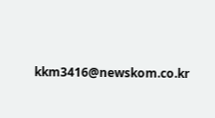kkm3416@newskom.co.kr